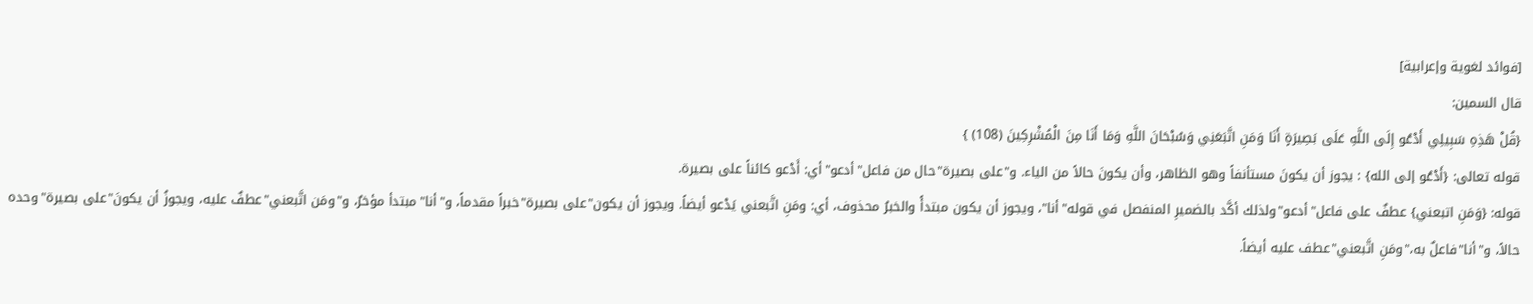[فوائد لغوية وإعرابية]
قال السمين:
{قُلْ هَذِهِ سَبِيلِي أَدْعُو إِلَى اللَّهِ عَلَى بَصِيرَةٍ أَنَا وَمَنِ اتَّبَعَنِي وَسُبْحَانَ اللَّهِ وَمَا أَنَا مِنَ الْمُشْرِكِينَ (108) }
قوله تعالى: {أَدْعُو إلى الله} : يجوز أن يكونَ مستأنفاً وهو الظاهر، وأن يكونَ حالاً من الياء. و"على بصيرة"حال من فاعل"أدعو"أي: أَدْعو كائناً على بصيرة.
قوله: {وَمَنِ اتبعني} عطفٌ على فاعل"أدعو"ولذلك أكَّد بالضميرِ المنفصل في قوله"أنا"، ويجوز أن يكون مبتدأً والخبرُ محذوف، أي: ومَنِ اتَّبعني يَدْعو أيضاً. ويجوز أن يكون"على بصيرة"خبراً مقدماً، و"أنا"مبتدأ مؤخرٌ، و"ومَن اتَّبعني"عطفٌ عليه، ويجوزُ أن يكونَ"على بصيرة"وحده حالاً، و"أنا"فاعلٌ به،"ومَنِ اتَّبعني"عطف عليه أيضاً.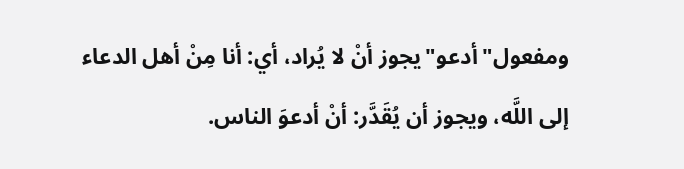ومفعول"أدعو"يجوز أنْ لا يُراد، أي: أنا مِنْ أهل الدعاء إلى اللَّه، ويجوز أن يُقَدَّر: أنْ أدعوَ الناس.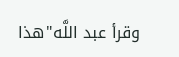وقرأ عبد اللَّه"هذا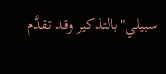سبيلي"بالتذكير وقد تقدَّم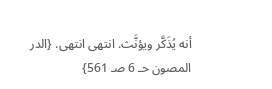أنه يُذَكَّر ويؤنَّث. انتهى انتهى. {الدر المصون حـ 6 صـ 561}